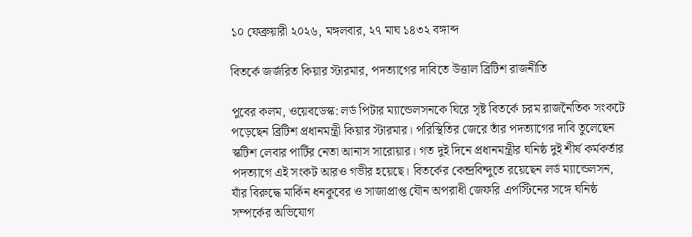১০ ফেব্রুয়ারী ২০২৬, মঙ্গলবার, ২৭ মাঘ ১৪৩২ বঙ্গাব্দ

বিতর্কে জর্জরিত কিয়ার স্টারমার, পদত্যাগের দাবিতে উত্তাল ব্রিটিশ রাজনীতি

পুবের কলম, ওয়েবডেস্ক: লর্ড পিটার ম্যান্ডেলসনকে ঘিরে সৃষ্ট বিতর্কে চরম রাজনৈতিক সংকটে পড়েছেন ব্রিটিশ প্রধানমন্ত্রী কিয়ার স্টারমার। পরিস্থিতির জেরে তাঁর পদত্যাগের দাবি তুলেছেন স্কটিশ লেবার পার্টির নেতা আনাস সারোয়ার। গত দুই দিনে প্রধানমন্ত্রীর ঘনিষ্ঠ দুই শীর্ষ কর্মকর্তার পদত্যাগে এই সংকট আরও গভীর হয়েছে। বিতর্কের কেন্দ্রবিন্দুতে রয়েছেন লর্ড ম্যান্ডেলসন, যাঁর বিরুদ্ধে মার্কিন ধনকুবের ও সাজাপ্রাপ্ত যৌন অপরাধী জেফরি এপস্টিনের সঙ্গে ঘনিষ্ঠ সম্পর্কের অভিযোগ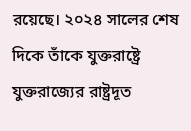রয়েছে। ২০২৪ সালের শেষ দিকে তাঁকে যুক্তরাষ্ট্রে যুক্তরাজ্যের রাষ্ট্রদূত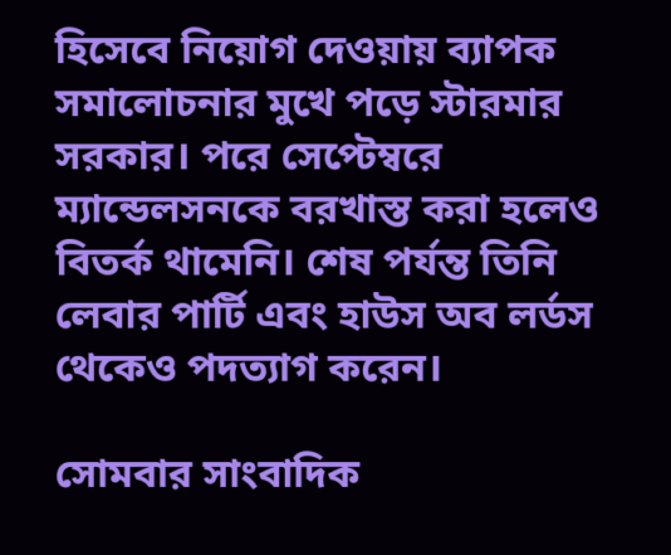হিসেবে নিয়োগ দেওয়ায় ব্যাপক সমালোচনার মুখে পড়ে স্টারমার সরকার। পরে সেপ্টেম্বরে ম্যান্ডেলসনকে বরখাস্ত করা হলেও বিতর্ক থামেনি। শেষ পর্যন্ত তিনি লেবার পার্টি এবং হাউস অব লর্ডস থেকেও পদত্যাগ করেন।

সোমবার সাংবাদিক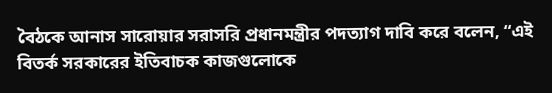বৈঠকে আনাস সারোয়ার সরাসরি প্রধানমন্ত্রীর পদত্যাগ দাবি করে বলেন, “এই বিতর্ক সরকারের ইতিবাচক কাজগুলোকে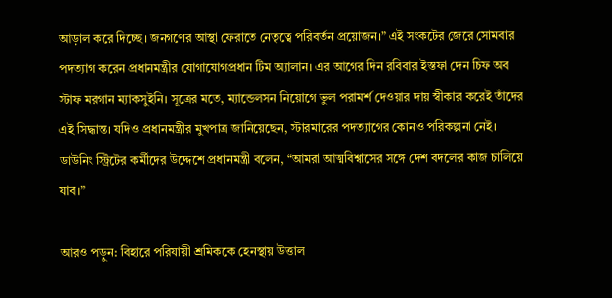আড়াল করে দিচ্ছে। জনগণের আস্থা ফেরাতে নেতৃত্বে পরিবর্তন প্রয়োজন।” এই সংকটের জেরে সোমবার পদত্যাগ করেন প্রধানমন্ত্রীর যোগাযোগপ্রধান টিম অ্যালান। এর আগের দিন রবিবার ইস্তফা দেন চিফ অব স্টাফ মরগান ম্যাকসুইনি। সূত্রের মতে, ম্যান্ডেলসন নিয়োগে ভুল পরামর্শ দেওয়ার দায় স্বীকার করেই তাঁদের এই সিদ্ধান্ত। যদিও প্রধানমন্ত্রীর মুখপাত্র জানিয়েছেন, স্টারমারের পদত্যাগের কোনও পরিকল্পনা নেই। ডাউনিং স্ট্রিটের কর্মীদের উদ্দেশে প্রধানমন্ত্রী বলেন, “আমরা আত্মবিশ্বাসের সঙ্গে দেশ বদলের কাজ চালিয়ে যাব।”

আরও পড়ুন: বিহারে পরিযায়ী শ্রমিককে হেনস্থায় উত্তাল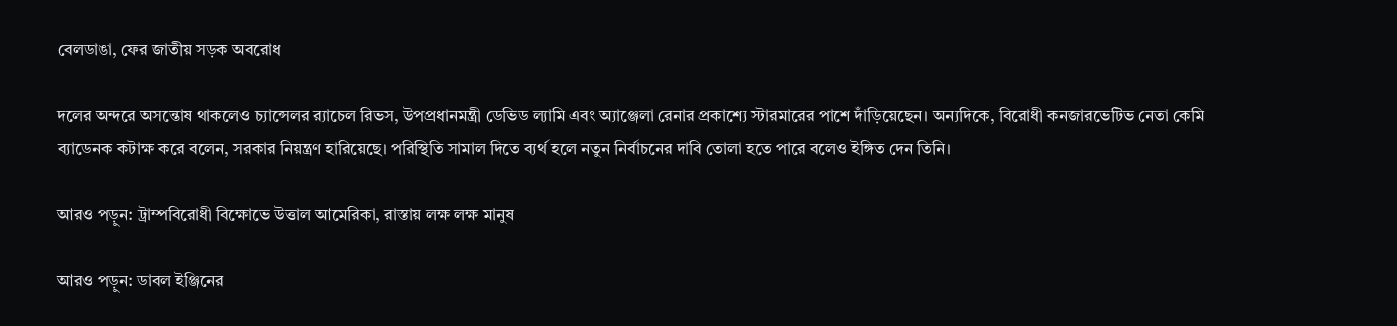বেলডাঙা, ফের জাতীয় সড়ক অবরোধ

দলের অন্দরে অসন্তোষ থাকলেও চ্যান্সেলর র‍্যাচেল রিভস, উপপ্রধানমন্ত্রী ডেভিড ল্যামি এবং অ্যাঞ্জেলা রেনার প্রকাশ্যে স্টারমারের পাশে দাঁড়িয়েছেন। অন্যদিকে, বিরোধী কনজারভেটিভ নেতা কেমি ব্যাডেনক কটাক্ষ করে বলেন, সরকার নিয়ন্ত্রণ হারিয়েছে। পরিস্থিতি সামাল দিতে ব্যর্থ হলে নতুন নির্বাচনের দাবি তোলা হতে পারে বলেও ইঙ্গিত দেন তিনি।

আরও পড়ুন: ট্রাম্পবিরোধী বিক্ষোভে উত্তাল আমেরিকা, রাস্তায় লক্ষ লক্ষ মানুষ

আরও পড়ুন: ডাবল ইঞ্জিনের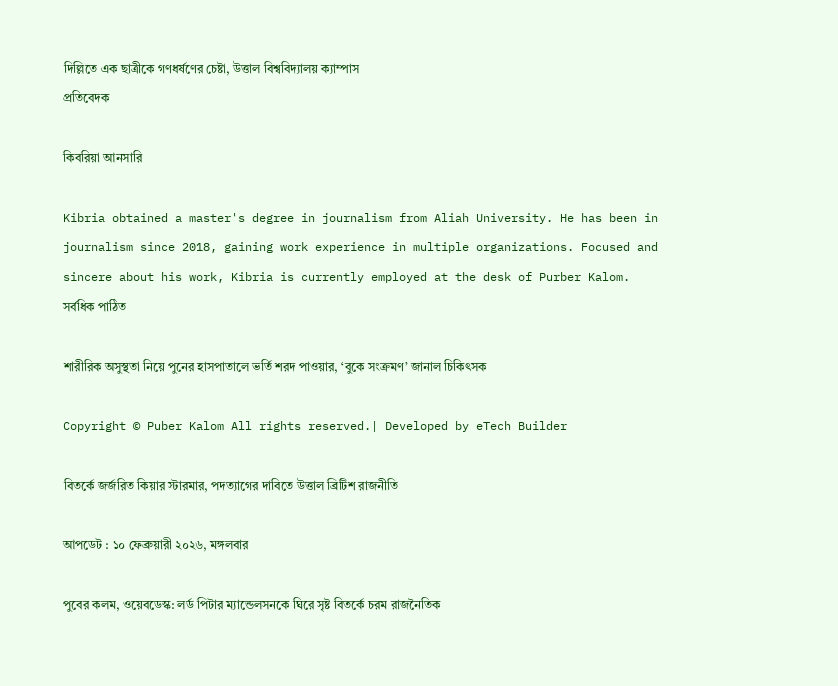দিল্লিতে এক ছাত্রীকে গণধর্ষণের চেষ্টা, উত্তাল বিশ্ববিদ্যালয় ক্যাম্পাস
প্রতিবেদক

কিবরিয়া আনসারি

Kibria obtained a master's degree in journalism from Aliah University. He has been in journalism since 2018, gaining work experience in multiple organizations. Focused and sincere about his work, Kibria is currently employed at the desk of Purber Kalom.
সর্বধিক পাঠিত

শারীরিক অসুস্থতা নিয়ে পুনের হাসপাতালে ভর্তি শরদ পাওয়ার, ‘বুকে সংক্রমণ’ জানাল চিকিৎসক

Copyright © Puber Kalom All rights reserved.| Developed by eTech Builder

বিতর্কে জর্জরিত কিয়ার স্টারমার, পদত্যাগের দাবিতে উত্তাল ব্রিটিশ রাজনীতি

আপডেট : ১০ ফেব্রুয়ারী ২০২৬, মঙ্গলবার

পুবের কলম, ওয়েবডেস্ক: লর্ড পিটার ম্যান্ডেলসনকে ঘিরে সৃষ্ট বিতর্কে চরম রাজনৈতিক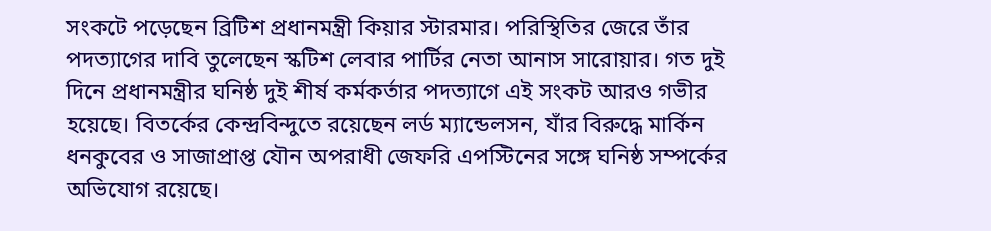সংকটে পড়েছেন ব্রিটিশ প্রধানমন্ত্রী কিয়ার স্টারমার। পরিস্থিতির জেরে তাঁর পদত্যাগের দাবি তুলেছেন স্কটিশ লেবার পার্টির নেতা আনাস সারোয়ার। গত দুই দিনে প্রধানমন্ত্রীর ঘনিষ্ঠ দুই শীর্ষ কর্মকর্তার পদত্যাগে এই সংকট আরও গভীর হয়েছে। বিতর্কের কেন্দ্রবিন্দুতে রয়েছেন লর্ড ম্যান্ডেলসন, যাঁর বিরুদ্ধে মার্কিন ধনকুবের ও সাজাপ্রাপ্ত যৌন অপরাধী জেফরি এপস্টিনের সঙ্গে ঘনিষ্ঠ সম্পর্কের অভিযোগ রয়েছে।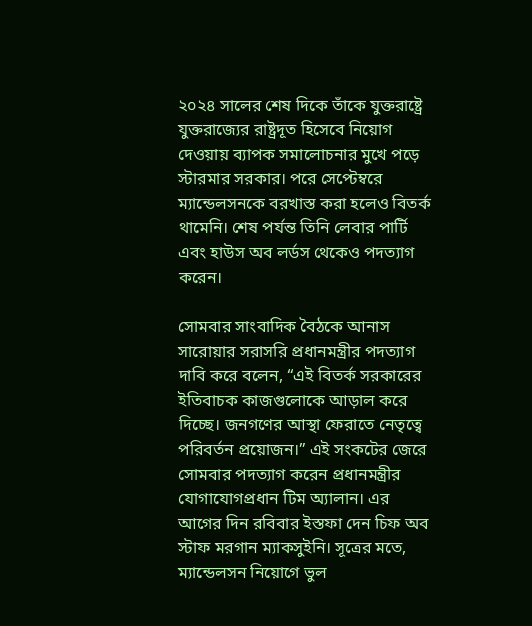২০২৪ সালের শেষ দিকে তাঁকে যুক্তরাষ্ট্রে যুক্তরাজ্যের রাষ্ট্রদূত হিসেবে নিয়োগ দেওয়ায় ব্যাপক সমালোচনার মুখে পড়ে স্টারমার সরকার। পরে সেপ্টেম্বরে ম্যান্ডেলসনকে বরখাস্ত করা হলেও বিতর্ক থামেনি। শেষ পর্যন্ত তিনি লেবার পার্টি এবং হাউস অব লর্ডস থেকেও পদত্যাগ করেন।

সোমবার সাংবাদিক বৈঠকে আনাস সারোয়ার সরাসরি প্রধানমন্ত্রীর পদত্যাগ দাবি করে বলেন, “এই বিতর্ক সরকারের ইতিবাচক কাজগুলোকে আড়াল করে দিচ্ছে। জনগণের আস্থা ফেরাতে নেতৃত্বে পরিবর্তন প্রয়োজন।” এই সংকটের জেরে সোমবার পদত্যাগ করেন প্রধানমন্ত্রীর যোগাযোগপ্রধান টিম অ্যালান। এর আগের দিন রবিবার ইস্তফা দেন চিফ অব স্টাফ মরগান ম্যাকসুইনি। সূত্রের মতে, ম্যান্ডেলসন নিয়োগে ভুল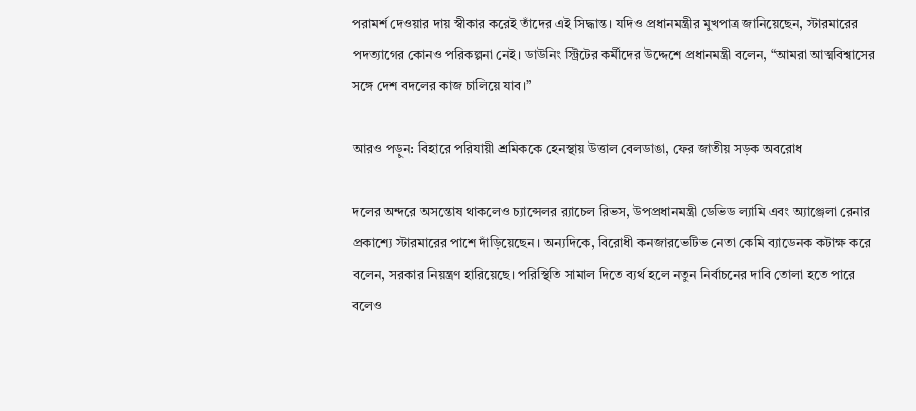পরামর্শ দেওয়ার দায় স্বীকার করেই তাঁদের এই সিদ্ধান্ত। যদিও প্রধানমন্ত্রীর মুখপাত্র জানিয়েছেন, স্টারমারের পদত্যাগের কোনও পরিকল্পনা নেই। ডাউনিং স্ট্রিটের কর্মীদের উদ্দেশে প্রধানমন্ত্রী বলেন, “আমরা আত্মবিশ্বাসের সঙ্গে দেশ বদলের কাজ চালিয়ে যাব।”

আরও পড়ুন: বিহারে পরিযায়ী শ্রমিককে হেনস্থায় উত্তাল বেলডাঙা, ফের জাতীয় সড়ক অবরোধ

দলের অন্দরে অসন্তোষ থাকলেও চ্যান্সেলর র‍্যাচেল রিভস, উপপ্রধানমন্ত্রী ডেভিড ল্যামি এবং অ্যাঞ্জেলা রেনার প্রকাশ্যে স্টারমারের পাশে দাঁড়িয়েছেন। অন্যদিকে, বিরোধী কনজারভেটিভ নেতা কেমি ব্যাডেনক কটাক্ষ করে বলেন, সরকার নিয়ন্ত্রণ হারিয়েছে। পরিস্থিতি সামাল দিতে ব্যর্থ হলে নতুন নির্বাচনের দাবি তোলা হতে পারে বলেও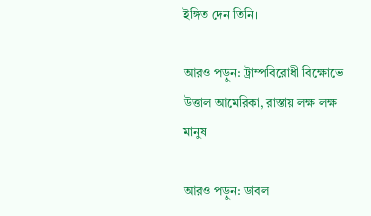ইঙ্গিত দেন তিনি।

আরও পড়ুন: ট্রাম্পবিরোধী বিক্ষোভে উত্তাল আমেরিকা, রাস্তায় লক্ষ লক্ষ মানুষ

আরও পড়ুন: ডাবল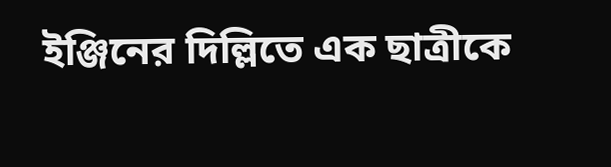ইঞ্জিনের দিল্লিতে এক ছাত্রীকে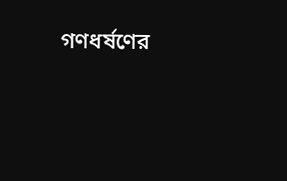গণধর্ষণের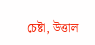চেষ্টা, উত্তাল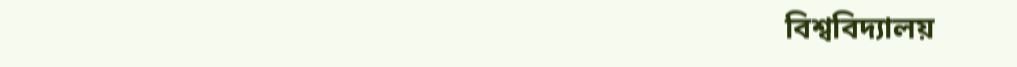বিশ্ববিদ্যালয়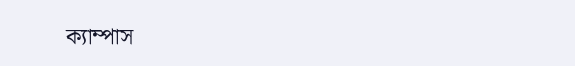ক্যাম্পাস